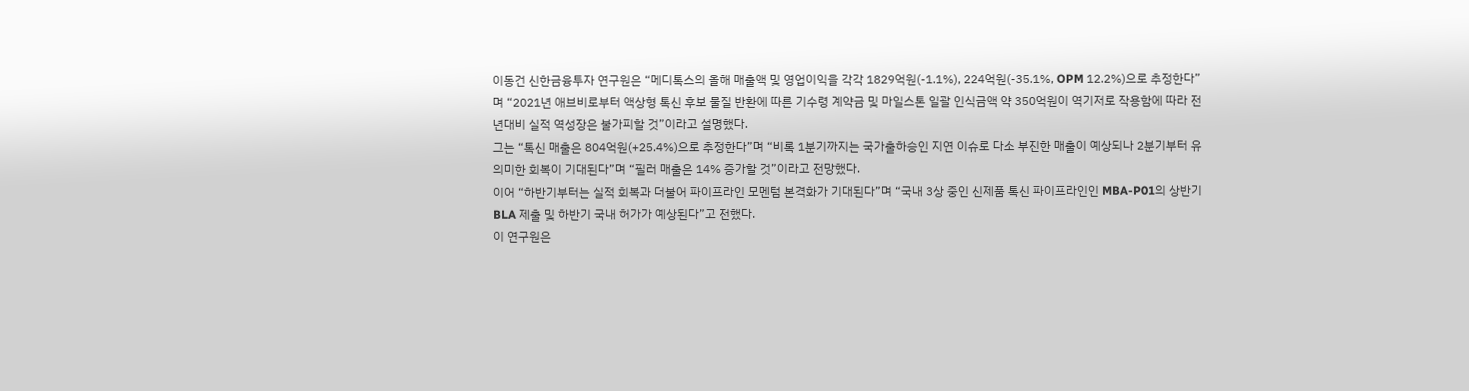이동건 신한금융투자 연구원은 “메디톡스의 올해 매출액 및 영업이익을 각각 1829억원(-1.1%), 224억원(-35.1%, OPM 12.2%)으로 추정한다”며 “2021년 애브비로부터 액상형 톡신 후보 물질 반환에 따른 기수령 계약금 및 마일스톤 일괄 인식금액 약 350억원이 역기저로 작용함에 따라 전년대비 실적 역성장은 불가피할 것”이라고 설명했다.
그는 “톡신 매출은 804억원(+25.4%)으로 추정한다”며 “비록 1분기까지는 국가출하승인 지연 이슈로 다소 부진한 매출이 예상되나 2분기부터 유의미한 회복이 기대된다”며 “필러 매출은 14% 증가할 것”이라고 전망했다.
이어 “하반기부터는 실적 회복과 더불어 파이프라인 모멘텀 본격화가 기대된다”며 “국내 3상 중인 신제품 톡신 파이프라인인 MBA-P01의 상반기 BLA 제출 및 하반기 국내 허가가 예상된다”고 전했다.
이 연구원은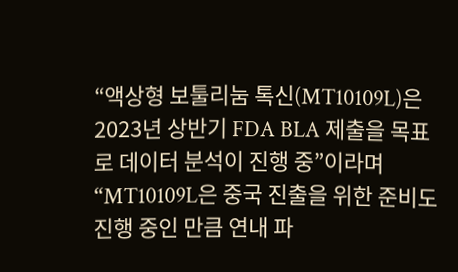“액상형 보툴리눔 톡신(MT10109L)은 2023년 상반기 FDA BLA 제출을 목표로 데이터 분석이 진행 중”이라며 “MT10109L은 중국 진출을 위한 준비도 진행 중인 만큼 연내 파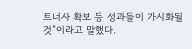트너사 확보 등 성과들이 가시화될 것”이라고 말했다.